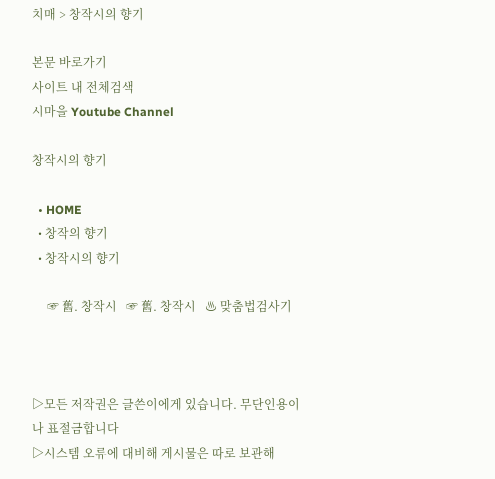치매 > 창작시의 향기

본문 바로가기
사이트 내 전체검색
시마을 Youtube Channel

창작시의 향기

  • HOME
  • 창작의 향기
  • 창작시의 향기

     ☞ 舊. 창작시   ☞ 舊. 창작시   ♨ 맞춤법검사기



▷모든 저작권은 글쓴이에게 있습니다. 무단인용이나 표절금합니다
▷시스템 오류에 대비해 게시물은 따로 보관해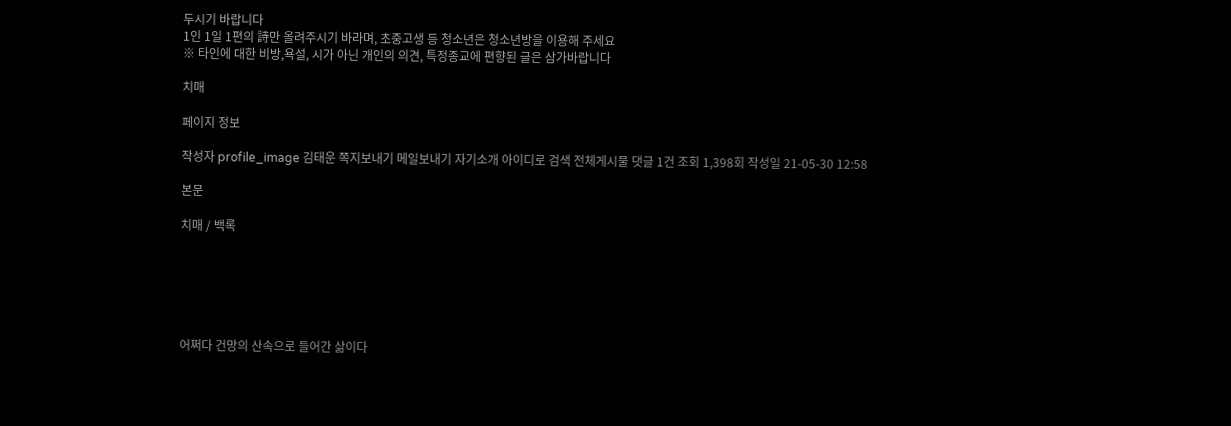두시기 바랍니다
1인 1일 1편의 詩만 올려주시기 바라며, 초중고생 등 청소년은 청소년방을 이용해 주세요
※ 타인에 대한 비방,욕설, 시가 아닌 개인의 의견, 특정종교에 편향된 글은 삼가바랍니다

치매

페이지 정보

작성자 profile_image 김태운 쪽지보내기 메일보내기 자기소개 아이디로 검색 전체게시물 댓글 1건 조회 1,398회 작성일 21-05-30 12:58

본문

치매 / 백록






어쩌다 건망의 산속으로 들어간 삶이다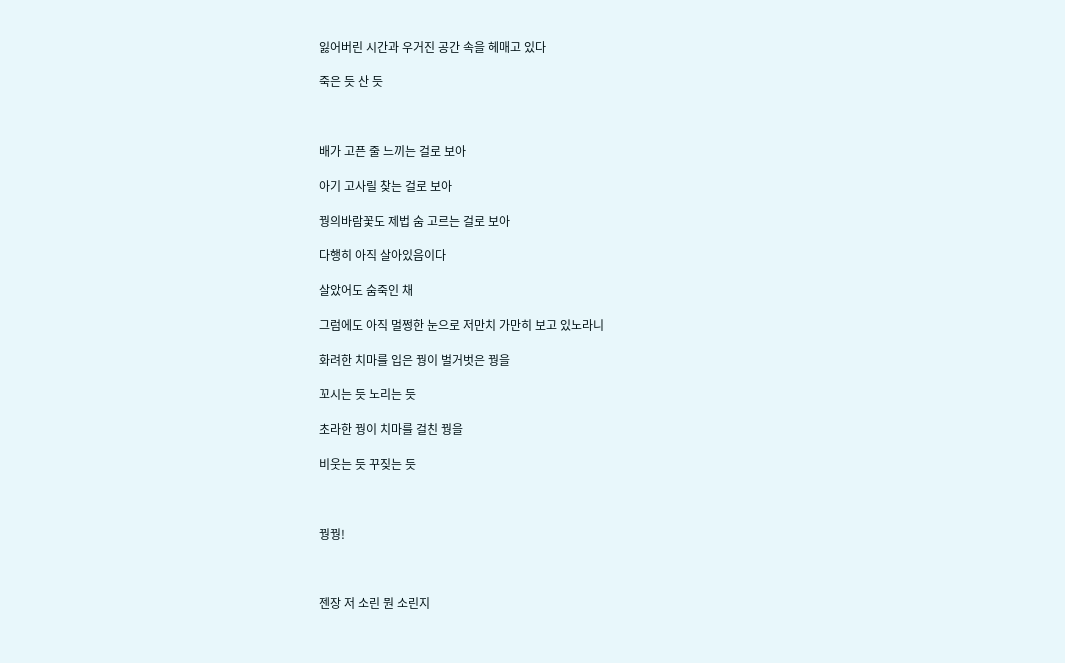잃어버린 시간과 우거진 공간 속을 헤매고 있다

죽은 듯 산 듯



배가 고픈 줄 느끼는 걸로 보아

아기 고사릴 찾는 걸로 보아

꿩의바람꽃도 제법 숨 고르는 걸로 보아

다행히 아직 살아있음이다

살았어도 숨죽인 채

그럼에도 아직 멀쩡한 눈으로 저만치 가만히 보고 있노라니

화려한 치마를 입은 꿩이 벌거벗은 꿩을

꼬시는 듯 노리는 듯

초라한 꿩이 치마를 걸친 꿩을

비웃는 듯 꾸짖는 듯



꿩꿩!



젠장 저 소린 뭔 소린지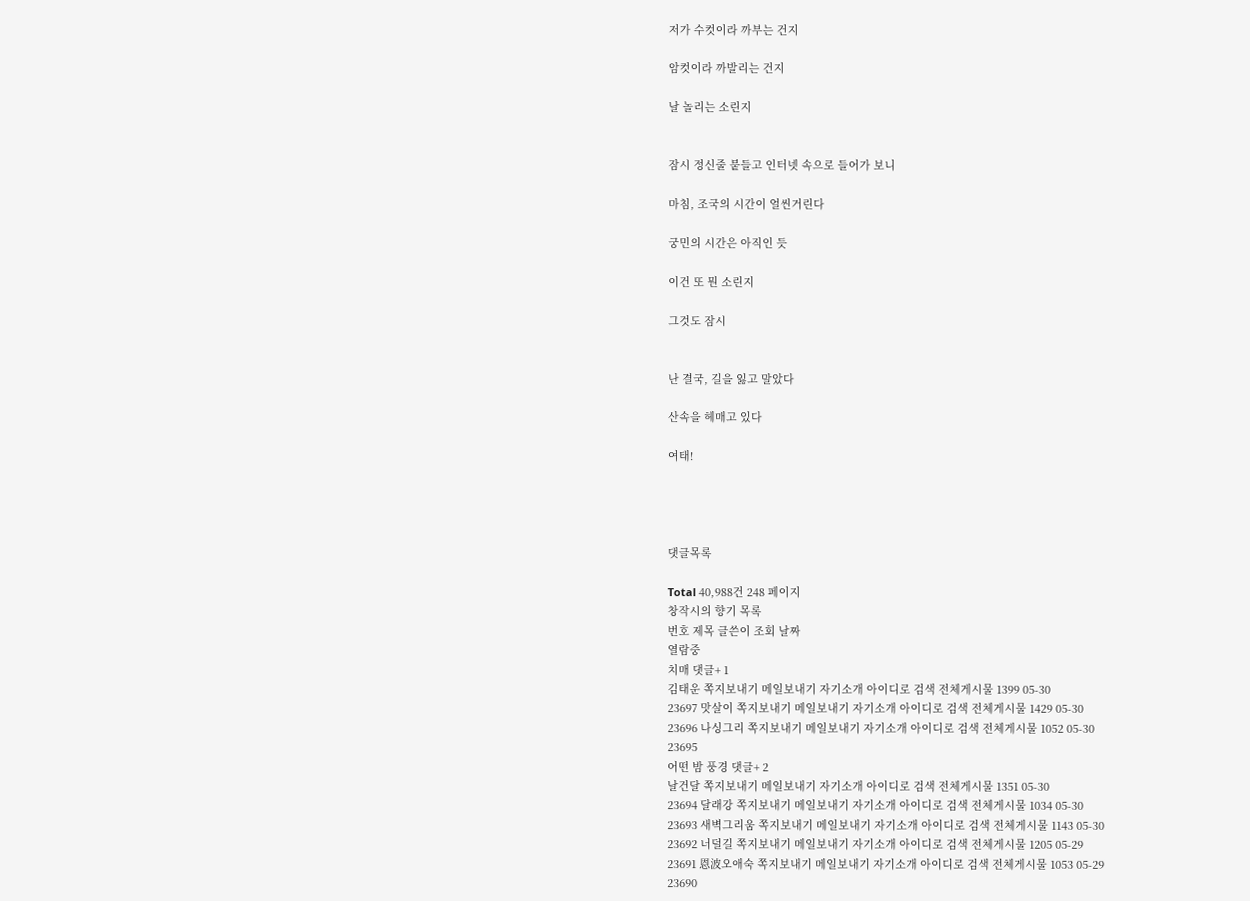저가 수컷이라 까부는 건지

암컷이라 까발리는 건지

날 놀리는 소린지


잠시 정신줄 붙들고 인터넷 속으로 들어가 보니

마침, 조국의 시간이 얼씬거린다

궁민의 시간은 아직인 듯

이건 또 뭔 소린지

그것도 잠시


난 결국, 길을 잃고 말았다

산속을 헤매고 있다

여태!




댓글목록

Total 40,988건 248 페이지
창작시의 향기 목록
번호 제목 글쓴이 조회 날짜
열람중
치매 댓글+ 1
김태운 쪽지보내기 메일보내기 자기소개 아이디로 검색 전체게시물 1399 05-30
23697 맛살이 쪽지보내기 메일보내기 자기소개 아이디로 검색 전체게시물 1429 05-30
23696 나싱그리 쪽지보내기 메일보내기 자기소개 아이디로 검색 전체게시물 1052 05-30
23695
어떤 밤 풍경 댓글+ 2
날건달 쪽지보내기 메일보내기 자기소개 아이디로 검색 전체게시물 1351 05-30
23694 달래강 쪽지보내기 메일보내기 자기소개 아이디로 검색 전체게시물 1034 05-30
23693 새벽그리움 쪽지보내기 메일보내기 자기소개 아이디로 검색 전체게시물 1143 05-30
23692 너덜길 쪽지보내기 메일보내기 자기소개 아이디로 검색 전체게시물 1205 05-29
23691 恩波오애숙 쪽지보내기 메일보내기 자기소개 아이디로 검색 전체게시물 1053 05-29
23690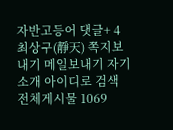자반고등어 댓글+ 4
최상구(靜天) 쪽지보내기 메일보내기 자기소개 아이디로 검색 전체게시물 1069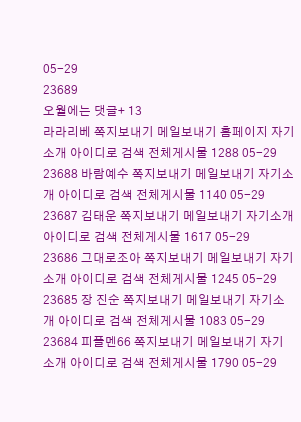05-29
23689
오월에는 댓글+ 13
라라리베 쪽지보내기 메일보내기 홈페이지 자기소개 아이디로 검색 전체게시물 1288 05-29
23688 바람예수 쪽지보내기 메일보내기 자기소개 아이디로 검색 전체게시물 1140 05-29
23687 김태운 쪽지보내기 메일보내기 자기소개 아이디로 검색 전체게시물 1617 05-29
23686 그대로조아 쪽지보내기 메일보내기 자기소개 아이디로 검색 전체게시물 1245 05-29
23685 장 진순 쪽지보내기 메일보내기 자기소개 아이디로 검색 전체게시물 1083 05-29
23684 피플멘66 쪽지보내기 메일보내기 자기소개 아이디로 검색 전체게시물 1790 05-29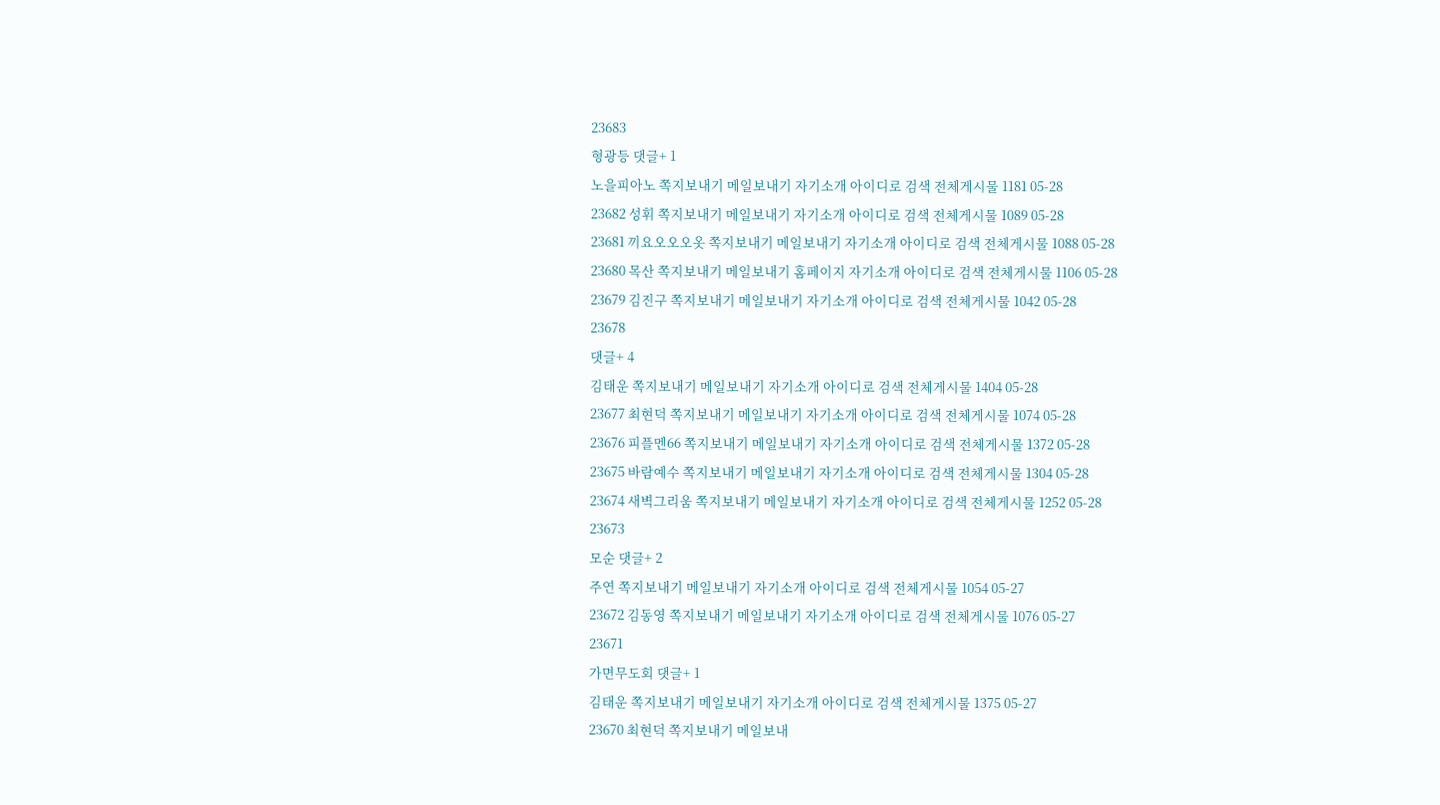23683
형광등 댓글+ 1
노을피아노 쪽지보내기 메일보내기 자기소개 아이디로 검색 전체게시물 1181 05-28
23682 성휘 쪽지보내기 메일보내기 자기소개 아이디로 검색 전체게시물 1089 05-28
23681 끼요오오오옷 쪽지보내기 메일보내기 자기소개 아이디로 검색 전체게시물 1088 05-28
23680 목산 쪽지보내기 메일보내기 홈페이지 자기소개 아이디로 검색 전체게시물 1106 05-28
23679 김진구 쪽지보내기 메일보내기 자기소개 아이디로 검색 전체게시물 1042 05-28
23678
댓글+ 4
김태운 쪽지보내기 메일보내기 자기소개 아이디로 검색 전체게시물 1404 05-28
23677 최현덕 쪽지보내기 메일보내기 자기소개 아이디로 검색 전체게시물 1074 05-28
23676 피플멘66 쪽지보내기 메일보내기 자기소개 아이디로 검색 전체게시물 1372 05-28
23675 바람예수 쪽지보내기 메일보내기 자기소개 아이디로 검색 전체게시물 1304 05-28
23674 새벽그리움 쪽지보내기 메일보내기 자기소개 아이디로 검색 전체게시물 1252 05-28
23673
모순 댓글+ 2
주연 쪽지보내기 메일보내기 자기소개 아이디로 검색 전체게시물 1054 05-27
23672 김동영 쪽지보내기 메일보내기 자기소개 아이디로 검색 전체게시물 1076 05-27
23671
가면무도회 댓글+ 1
김태운 쪽지보내기 메일보내기 자기소개 아이디로 검색 전체게시물 1375 05-27
23670 최현덕 쪽지보내기 메일보내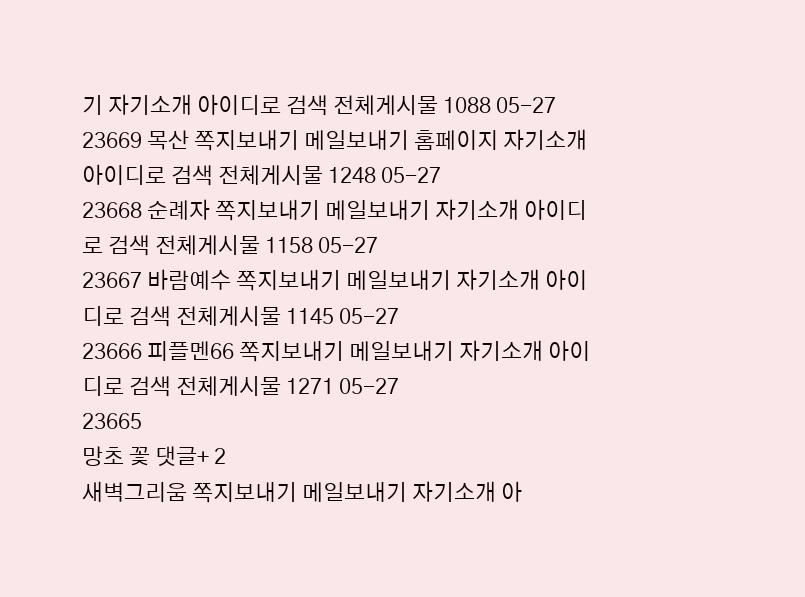기 자기소개 아이디로 검색 전체게시물 1088 05-27
23669 목산 쪽지보내기 메일보내기 홈페이지 자기소개 아이디로 검색 전체게시물 1248 05-27
23668 순례자 쪽지보내기 메일보내기 자기소개 아이디로 검색 전체게시물 1158 05-27
23667 바람예수 쪽지보내기 메일보내기 자기소개 아이디로 검색 전체게시물 1145 05-27
23666 피플멘66 쪽지보내기 메일보내기 자기소개 아이디로 검색 전체게시물 1271 05-27
23665
망초 꽃 댓글+ 2
새벽그리움 쪽지보내기 메일보내기 자기소개 아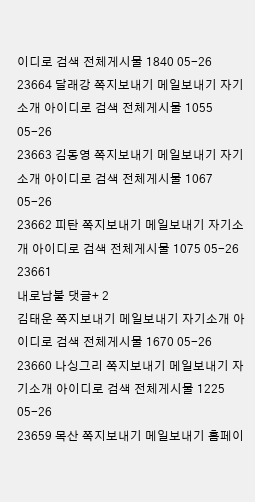이디로 검색 전체게시물 1840 05-26
23664 달래강 쪽지보내기 메일보내기 자기소개 아이디로 검색 전체게시물 1055 05-26
23663 김동영 쪽지보내기 메일보내기 자기소개 아이디로 검색 전체게시물 1067 05-26
23662 피탄 쪽지보내기 메일보내기 자기소개 아이디로 검색 전체게시물 1075 05-26
23661
내로남불 댓글+ 2
김태운 쪽지보내기 메일보내기 자기소개 아이디로 검색 전체게시물 1670 05-26
23660 나싱그리 쪽지보내기 메일보내기 자기소개 아이디로 검색 전체게시물 1225 05-26
23659 목산 쪽지보내기 메일보내기 홈페이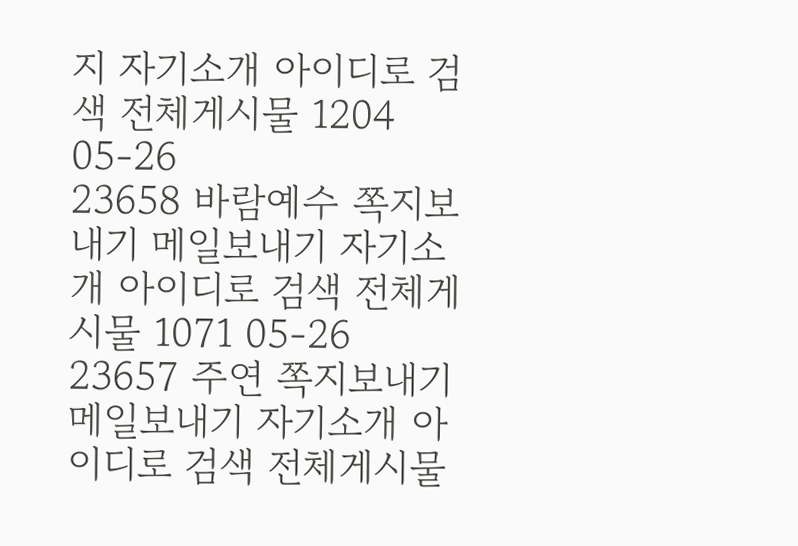지 자기소개 아이디로 검색 전체게시물 1204 05-26
23658 바람예수 쪽지보내기 메일보내기 자기소개 아이디로 검색 전체게시물 1071 05-26
23657 주연 쪽지보내기 메일보내기 자기소개 아이디로 검색 전체게시물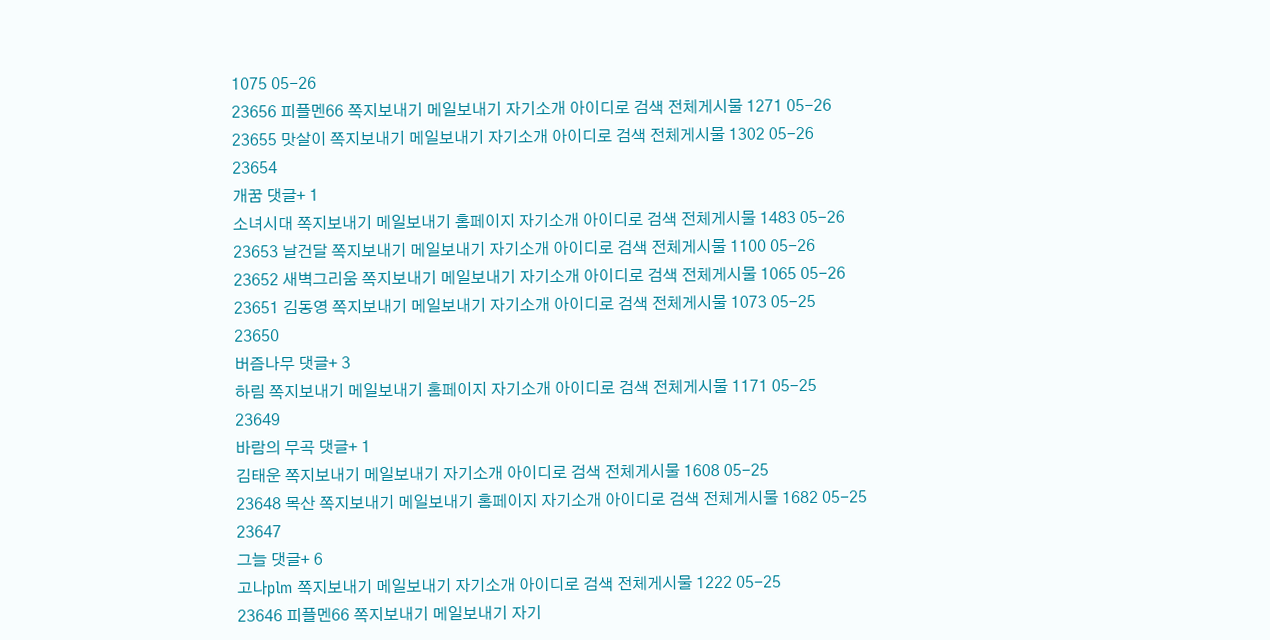1075 05-26
23656 피플멘66 쪽지보내기 메일보내기 자기소개 아이디로 검색 전체게시물 1271 05-26
23655 맛살이 쪽지보내기 메일보내기 자기소개 아이디로 검색 전체게시물 1302 05-26
23654
개꿈 댓글+ 1
소녀시대 쪽지보내기 메일보내기 홈페이지 자기소개 아이디로 검색 전체게시물 1483 05-26
23653 날건달 쪽지보내기 메일보내기 자기소개 아이디로 검색 전체게시물 1100 05-26
23652 새벽그리움 쪽지보내기 메일보내기 자기소개 아이디로 검색 전체게시물 1065 05-26
23651 김동영 쪽지보내기 메일보내기 자기소개 아이디로 검색 전체게시물 1073 05-25
23650
버즘나무 댓글+ 3
하림 쪽지보내기 메일보내기 홈페이지 자기소개 아이디로 검색 전체게시물 1171 05-25
23649
바람의 무곡 댓글+ 1
김태운 쪽지보내기 메일보내기 자기소개 아이디로 검색 전체게시물 1608 05-25
23648 목산 쪽지보내기 메일보내기 홈페이지 자기소개 아이디로 검색 전체게시물 1682 05-25
23647
그늘 댓글+ 6
고나plm 쪽지보내기 메일보내기 자기소개 아이디로 검색 전체게시물 1222 05-25
23646 피플멘66 쪽지보내기 메일보내기 자기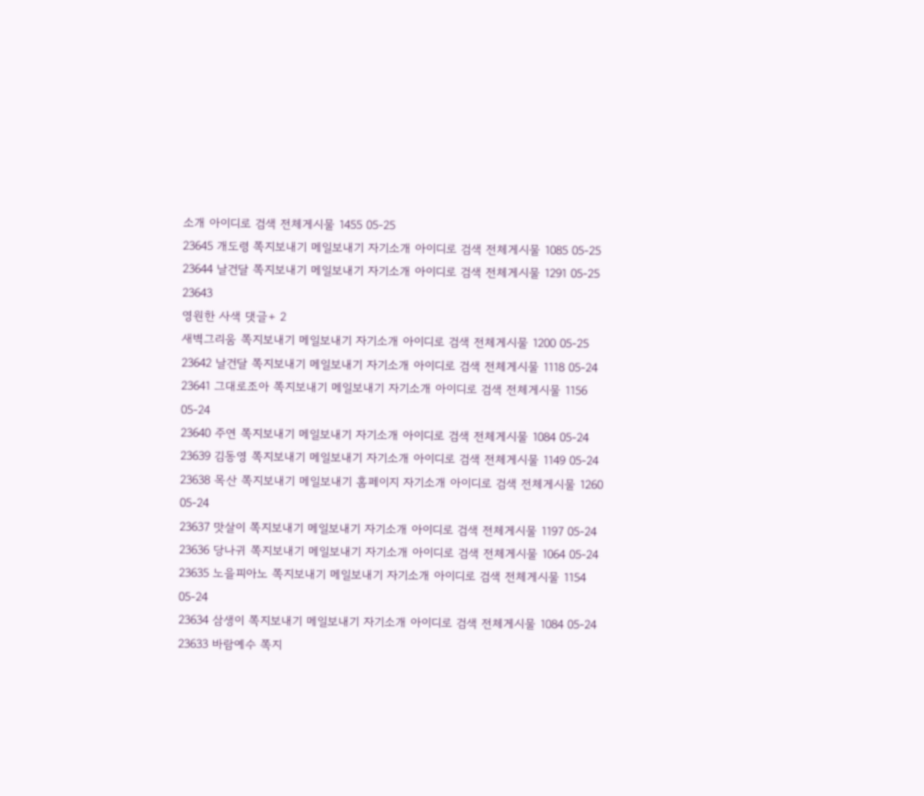소개 아이디로 검색 전체게시물 1455 05-25
23645 개도령 쪽지보내기 메일보내기 자기소개 아이디로 검색 전체게시물 1085 05-25
23644 날건달 쪽지보내기 메일보내기 자기소개 아이디로 검색 전체게시물 1291 05-25
23643
영원한 사색 댓글+ 2
새벽그리움 쪽지보내기 메일보내기 자기소개 아이디로 검색 전체게시물 1200 05-25
23642 날건달 쪽지보내기 메일보내기 자기소개 아이디로 검색 전체게시물 1118 05-24
23641 그대로조아 쪽지보내기 메일보내기 자기소개 아이디로 검색 전체게시물 1156 05-24
23640 주연 쪽지보내기 메일보내기 자기소개 아이디로 검색 전체게시물 1084 05-24
23639 김동영 쪽지보내기 메일보내기 자기소개 아이디로 검색 전체게시물 1149 05-24
23638 목산 쪽지보내기 메일보내기 홈페이지 자기소개 아이디로 검색 전체게시물 1260 05-24
23637 맛살이 쪽지보내기 메일보내기 자기소개 아이디로 검색 전체게시물 1197 05-24
23636 당나귀 쪽지보내기 메일보내기 자기소개 아이디로 검색 전체게시물 1064 05-24
23635 노을피아노 쪽지보내기 메일보내기 자기소개 아이디로 검색 전체게시물 1154 05-24
23634 삼생이 쪽지보내기 메일보내기 자기소개 아이디로 검색 전체게시물 1084 05-24
23633 바람예수 쪽지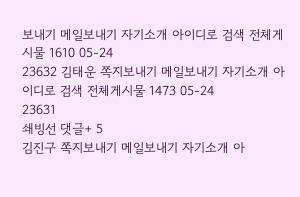보내기 메일보내기 자기소개 아이디로 검색 전체게시물 1610 05-24
23632 김태운 쪽지보내기 메일보내기 자기소개 아이디로 검색 전체게시물 1473 05-24
23631
쇄빙선 댓글+ 5
김진구 쪽지보내기 메일보내기 자기소개 아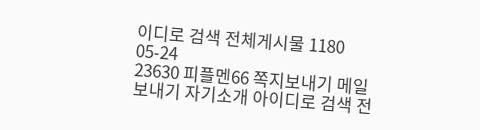이디로 검색 전체게시물 1180 05-24
23630 피플멘66 쪽지보내기 메일보내기 자기소개 아이디로 검색 전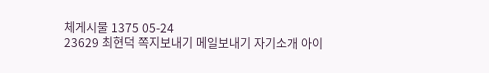체게시물 1375 05-24
23629 최현덕 쪽지보내기 메일보내기 자기소개 아이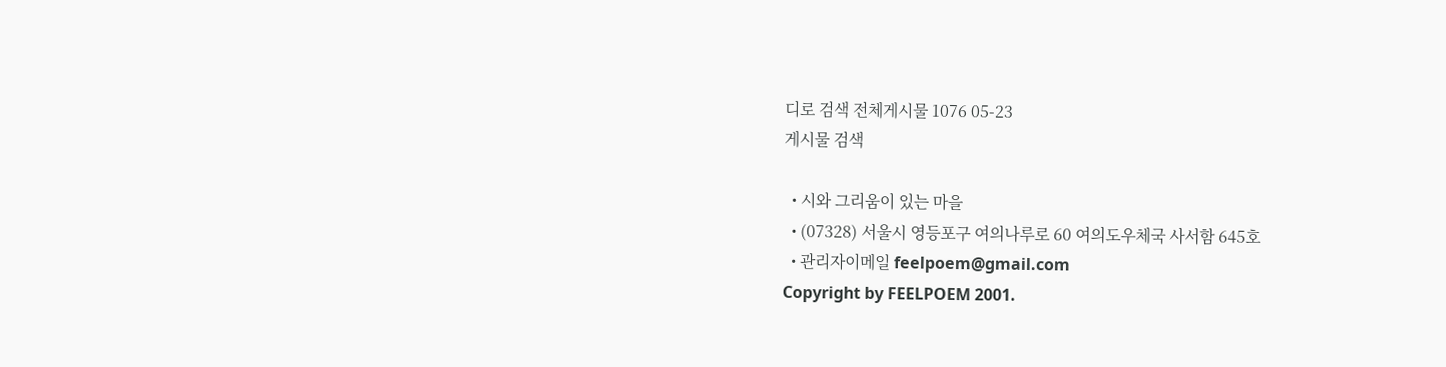디로 검색 전체게시물 1076 05-23
게시물 검색

  • 시와 그리움이 있는 마을
  • (07328) 서울시 영등포구 여의나루로 60 여의도우체국 사서함 645호
  • 관리자이메일 feelpoem@gmail.com
Copyright by FEELPOEM 2001.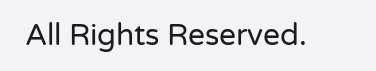All Rights Reserved.